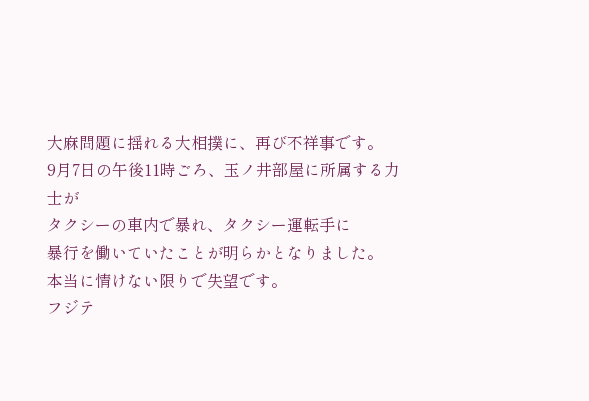大麻問題に揺れる大相撲に、再び不祥事です。
9月7日の午後11時ごろ、玉ノ井部屋に所属する力士が
タクシーの車内で暴れ、タクシー運転手に
暴行を働いていたことが明らかとなりました。
本当に情けない限りで失望です。
フジテ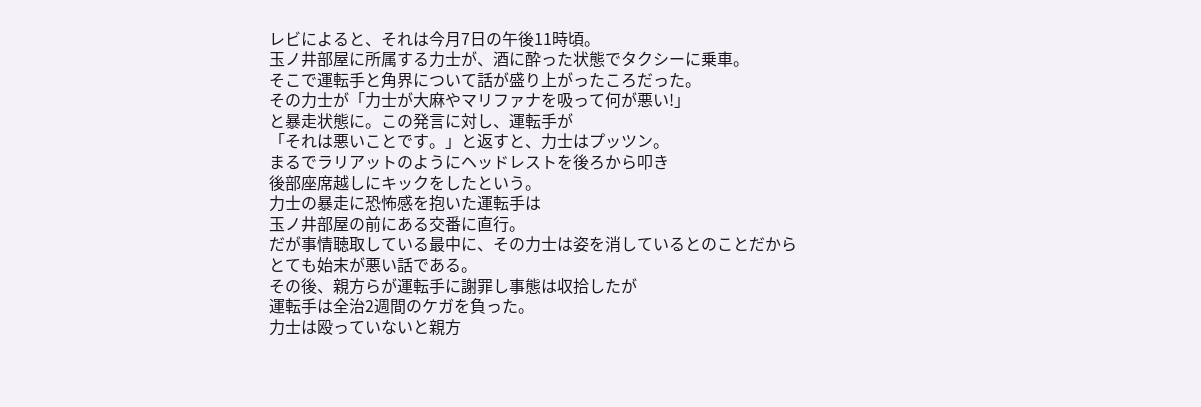レビによると、それは今月7日の午後11時頃。
玉ノ井部屋に所属する力士が、酒に酔った状態でタクシーに乗車。
そこで運転手と角界について話が盛り上がったころだった。
その力士が「力士が大麻やマリファナを吸って何が悪い!」
と暴走状態に。この発言に対し、運転手が
「それは悪いことです。」と返すと、力士はプッツン。
まるでラリアットのようにヘッドレストを後ろから叩き
後部座席越しにキックをしたという。
力士の暴走に恐怖感を抱いた運転手は
玉ノ井部屋の前にある交番に直行。
だが事情聴取している最中に、その力士は姿を消しているとのことだから
とても始末が悪い話である。
その後、親方らが運転手に謝罪し事態は収拾したが
運転手は全治2週間のケガを負った。
力士は殴っていないと親方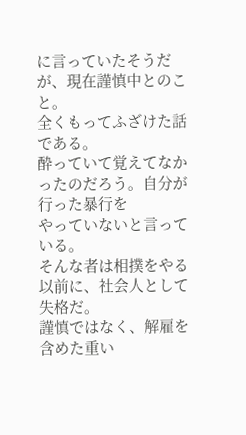に言っていたそうだが、現在謹慎中とのこと。
全くもってふざけた話である。
酔っていて覚えてなかったのだろう。自分が行った暴行を
やっていないと言っている。
そんな者は相撲をやる以前に、社会人として失格だ。
謹慎ではなく、解雇を含めた重い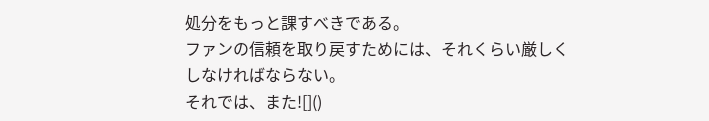処分をもっと課すべきである。
ファンの信頼を取り戻すためには、それくらい厳しくしなければならない。
それでは、また![]()